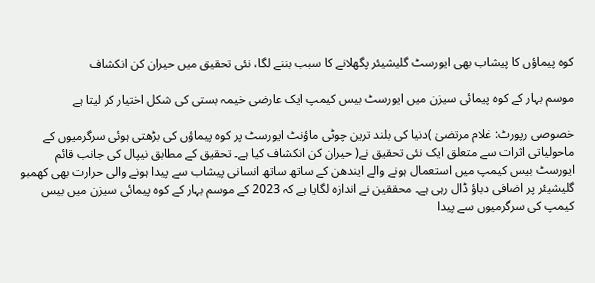کوہ پیماؤں کا پیشاب بھی ایورسٹ گلیشیئر پگھلانے کا سبب بننے لگا، نئی تحقیق میں حیران کن انکشاف

موسم بہار کے کوہ پیمائی سیزن میں ایورسٹ بیس کیمپ ایک عارضی خیمہ بستی کی شکل اختیار کر لیتا ہے

خصوصی رپورٹ: غلام مرتضیٰ )دنیا کی بلند ترین چوٹی ماؤنٹ ایورسٹ پر کوہ پیماؤں کی بڑھتی ہوئی سرگرمیوں کے ماحولیاتی اثرات سے متعلق ایک نئی تحقیق نے( حیران کن انکشاف کیا ہے۔ تحقیق کے مطابق نیپال کی جانب قائم ایورسٹ بیس کیمپ میں استعمال ہونے والے ایندھن کے ساتھ ساتھ انسانی پیشاب سے پیدا ہونے والی حرارت بھی کھمبو گلیشیئر پر اضافی دباؤ ڈال رہی ہے۔ محققین نے اندازہ لگایا ہے کہ 2023 کے موسم بہار کے کوہ پیمائی سیزن میں بیس کیمپ کی سرگرمیوں سے پیدا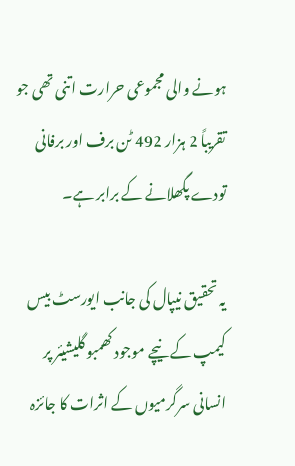ہونے والی مجموعی حرارت اتنی تھی جو تقریباً 2 ہزار 492 ٹن برف اور برفانی تودے پگھلانے کے برابر ہے۔

یہ تحقیق نیپال کی جانب ایورسٹ بیس کیمپ کے نیچے موجود کھمبو گلیشیئر پر انسانی سرگرمیوں کے اثرات کا جائزہ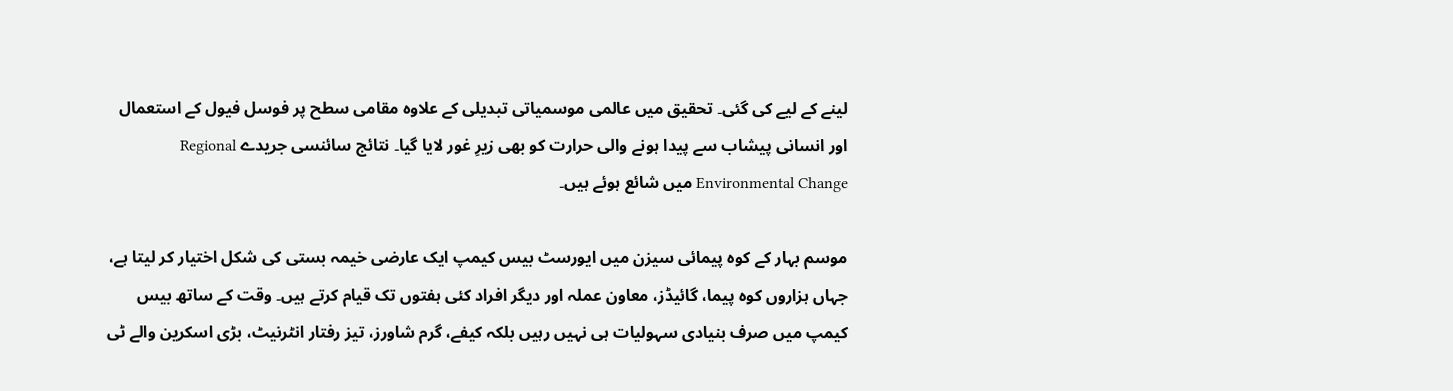لینے کے لیے کی گئی۔ تحقیق میں عالمی موسمیاتی تبدیلی کے علاوہ مقامی سطح پر فوسل فیول کے استعمال اور انسانی پیشاب سے پیدا ہونے والی حرارت کو بھی زیرِ غور لایا گیا۔ نتائج سائنسی جریدے Regional Environmental Change میں شائع ہوئے ہیں۔

موسم بہار کے کوہ پیمائی سیزن میں ایورسٹ بیس کیمپ ایک عارضی خیمہ بستی کی شکل اختیار کر لیتا ہے، جہاں ہزاروں کوہ پیما، گائیڈز، معاون عملہ اور دیگر افراد کئی ہفتوں تک قیام کرتے ہیں۔ وقت کے ساتھ بیس کیمپ میں صرف بنیادی سہولیات ہی نہیں رہیں بلکہ کیفے، گرم شاورز، تیز رفتار انٹرنیٹ، بڑی اسکرین والے ٹی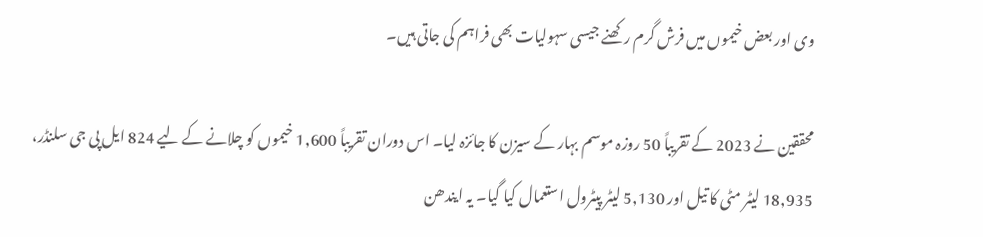وی اور بعض خیموں میں فرش گرم رکھنے جیسی سہولیات بھی فراہم کی جاتی ہیں۔

محققین نے 2023 کے تقریباً 50 روزہ موسم بہار کے سیزن کا جائزہ لیا۔ اس دوران تقریباً 1,600 خیموں کو چلانے کے لیے 824 ایل پی جی سلنڈر، 18,935 لیٹر مٹی کا تیل اور 5,130 لیٹر پیٹرول استعمال کیا گیا۔ یہ ایندھن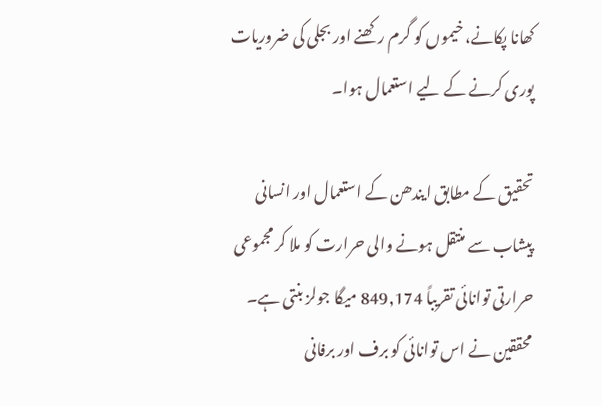کھانا پکانے، خیموں کو گرم رکھنے اور بجلی کی ضروریات پوری کرنے کے لیے استعمال ہوا۔

تحقیق کے مطابق ایندھن کے استعمال اور انسانی پیشاب سے منتقل ہونے والی حرارت کو ملا کر مجموعی حرارتی توانائی تقریباً 849,174 میگا جولز بنتی ہے۔ محققین نے اس توانائی کو برف اور برفانی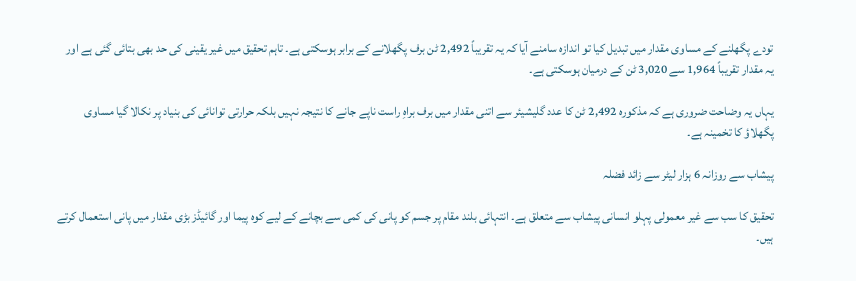تودے پگھلنے کے مساوی مقدار میں تبدیل کیا تو اندازہ سامنے آیا کہ یہ تقریباً 2,492 ٹن برف پگھلانے کے برابر ہوسکتی ہے۔ تاہم تحقیق میں غیر یقینی کی حد بھی بتائی گئی ہے اور یہ مقدار تقریباً 1,964 سے 3,020 ٹن کے درمیان ہوسکتی ہے۔

یہاں یہ وضاحت ضروری ہے کہ مذکورہ 2,492 ٹن کا عدد گلیشیئر سے اتنی مقدار میں برف براہِ راست ناپے جانے کا نتیجہ نہیں بلکہ حرارتی توانائی کی بنیاد پر نکالا گیا مساوی پگھلاؤ کا تخمینہ ہے۔

پیشاب سے روزانہ 6 ہزار لیٹر سے زائد فضلہ

تحقیق کا سب سے غیر معمولی پہلو انسانی پیشاب سے متعلق ہے۔ انتہائی بلند مقام پر جسم کو پانی کی کمی سے بچانے کے لیے کوہ پیما اور گائیڈز بڑی مقدار میں پانی استعمال کرتے ہیں۔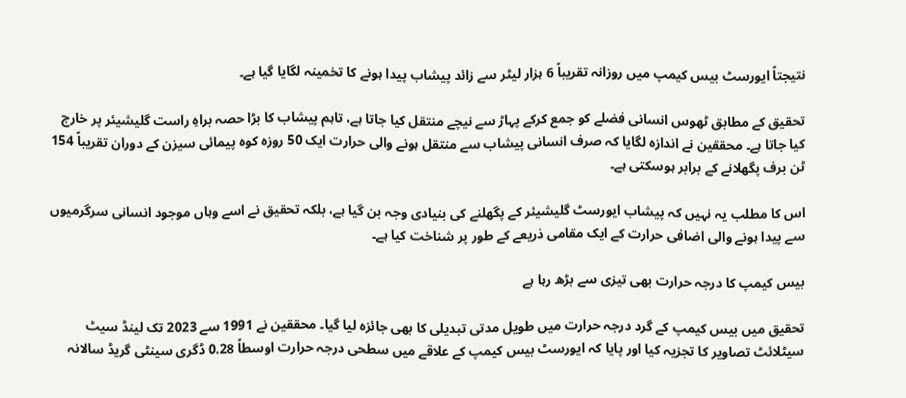نتیجتاً ایورسٹ بیس کیمپ میں روزانہ تقریباً 6 ہزار لیٹر سے زائد پیشاب پیدا ہونے کا تخمینہ لگایا گیا ہے۔

تحقیق کے مطابق ٹھوس انسانی فضلے کو جمع کرکے پہاڑ سے نیچے منتقل کیا جاتا ہے، تاہم پیشاب کا بڑا حصہ براہِ راست گلیشیئر پر خارج کیا جاتا ہے۔ محققین نے اندازہ لگایا کہ صرف انسانی پیشاب سے منتقل ہونے والی حرارت ایک 50 روزہ کوہ پیمائی سیزن کے دوران تقریباً 154 ٹن برف پگھلانے کے برابر ہوسکتی ہے۔

اس کا مطلب یہ نہیں کہ پیشاب ایورسٹ گلیشیئر کے پگھلنے کی بنیادی وجہ بن گیا ہے، بلکہ تحقیق نے اسے وہاں موجود انسانی سرگرمیوں سے پیدا ہونے والی اضافی حرارت کے ایک مقامی ذریعے کے طور پر شناخت کیا ہے۔

بیس کیمپ کا درجہ حرارت بھی تیزی سے بڑھ رہا ہے

تحقیق میں بیس کیمپ کے گرد درجہ حرارت میں طویل مدتی تبدیلی کا بھی جائزہ لیا گیا۔ محققین نے 1991 سے 2023 تک لینڈ سیٹ سیٹلائٹ تصاویر کا تجزیہ کیا اور پایا کہ ایورسٹ بیس کیمپ کے علاقے میں سطحی درجہ حرارت اوسطاً 0.28 ڈگری سینٹی گریڈ سالانہ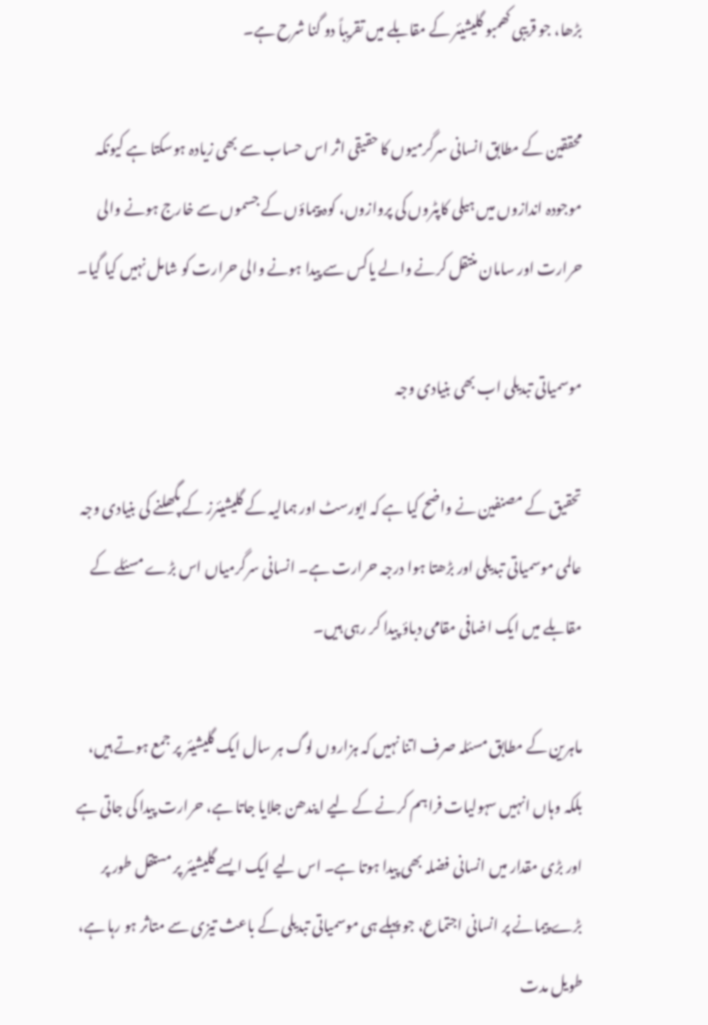بڑھا، جو قریبی کھمبو گلیشیئر کے مقابلے میں تقریباً دو گنا شرح ہے۔

محققین کے مطابق انسانی سرگرمیوں کا حقیقی اثر اس حساب سے بھی زیادہ ہوسکتا ہے کیونکہ موجودہ اندازوں میں ہیلی کاپٹروں کی پروازوں، کوہ پیماؤں کے جسموں سے خارج ہونے والی حرارت اور سامان منتقل کرنے والے یاکس سے پیدا ہونے والی حرارت کو شامل نہیں کیا گیا۔

موسمیاتی تبدیلی اب بھی بنیادی وجہ

تحقیق کے مصنفین نے واضح کیا ہے کہ ایورسٹ اور ہمالیہ کے گلیشیئرز کے پگھلنے کی بنیادی وجہ عالمی موسمیاتی تبدیلی اور بڑھتا ہوا درجہ حرارت ہے۔ انسانی سرگرمیاں اس بڑے مسئلے کے مقابلے میں ایک اضافی مقامی دباؤ پیدا کر رہی ہیں۔

ماہرین کے مطابق مسئلہ صرف اتنا نہیں کہ ہزاروں لوگ ہر سال ایک گلیشیئر پر جمع ہوتے ہیں، بلکہ وہاں انہیں سہولیات فراہم کرنے کے لیے ایندھن جلایا جاتا ہے، حرارت پیدا کی جاتی ہے اور بڑی مقدار میں انسانی فضلہ بھی پیدا ہوتا ہے۔ اس لیے ایک ایسے گلیشیئر پر مستقل طور پر بڑے پیمانے پر انسانی اجتماع، جو پہلے ہی موسمیاتی تبدیلی کے باعث تیزی سے متاثر ہو رہا ہے، طویل مدت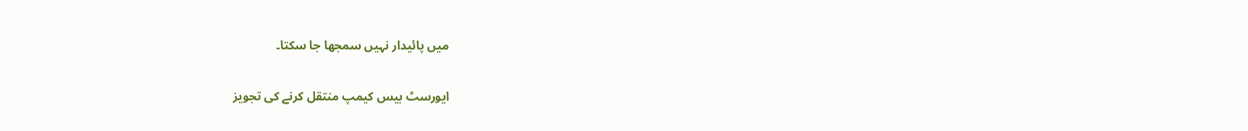میں پائیدار نہیں سمجھا جا سکتا۔

ایورسٹ بیس کیمپ منتقل کرنے کی تجویز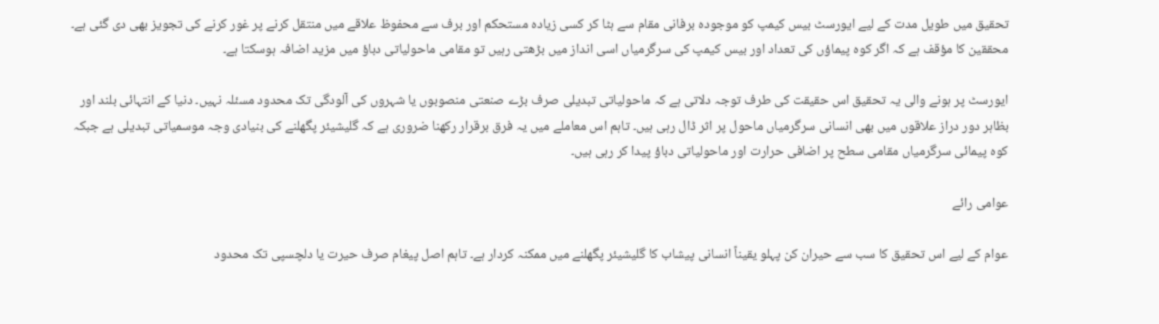تحقیق میں طویل مدت کے لیے ایورسٹ بیس کیمپ کو موجودہ برفانی مقام سے ہٹا کر کسی زیادہ مستحکم اور برف سے محفوظ علاقے میں منتقل کرنے پر غور کرنے کی تجویز بھی دی گئی ہے۔ محققین کا مؤقف ہے کہ اگر کوہ پیماؤں کی تعداد اور بیس کیمپ کی سرگرمیاں اسی انداز میں بڑھتی رہیں تو مقامی ماحولیاتی دباؤ میں مزید اضافہ ہوسکتا ہے۔

ایورسٹ پر ہونے والی یہ تحقیق اس حقیقت کی طرف توجہ دلاتی ہے کہ ماحولیاتی تبدیلی صرف بڑے صنعتی منصوبوں یا شہروں کی آلودگی تک محدود مسئلہ نہیں۔ دنیا کے انتہائی بلند اور بظاہر دور دراز علاقوں میں بھی انسانی سرگرمیاں ماحول پر اثر ڈال رہی ہیں۔ تاہم اس معاملے میں یہ فرق برقرار رکھنا ضروری ہے کہ گلیشیئر پگھلنے کی بنیادی وجہ موسمیاتی تبدیلی ہے جبکہ کوہ پیمائی سرگرمیاں مقامی سطح پر اضافی حرارت اور ماحولیاتی دباؤ پیدا کر رہی ہیں۔

عوامی رائے

عوام کے لیے اس تحقیق کا سب سے حیران کن پہلو یقیناً انسانی پیشاب کا گلیشیئر پگھلنے میں ممکنہ کردار ہے۔ تاہم اصل پیغام صرف حیرت یا دلچسپی تک محدود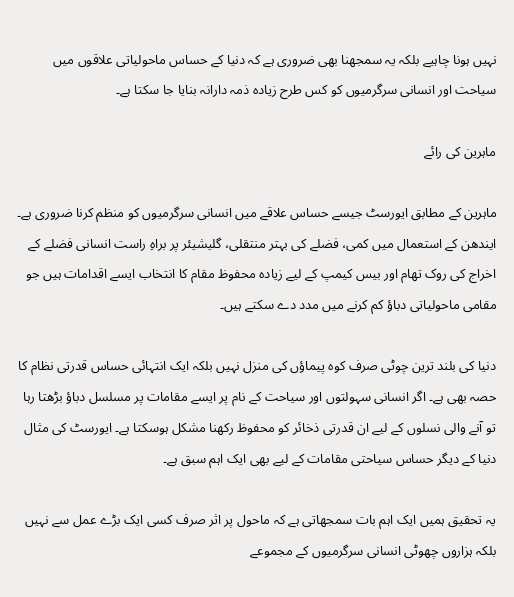نہیں ہونا چاہیے بلکہ یہ سمجھنا بھی ضروری ہے کہ دنیا کے حساس ماحولیاتی علاقوں میں سیاحت اور انسانی سرگرمیوں کو کس طرح زیادہ ذمہ دارانہ بنایا جا سکتا ہے۔

ماہرین کی رائے

ماہرین کے مطابق ایورسٹ جیسے حساس علاقے میں انسانی سرگرمیوں کو منظم کرنا ضروری ہے۔ ایندھن کے استعمال میں کمی، فضلے کی بہتر منتقلی، گلیشیئر پر براہِ راست انسانی فضلے کے اخراج کی روک تھام اور بیس کیمپ کے لیے زیادہ محفوظ مقام کا انتخاب ایسے اقدامات ہیں جو مقامی ماحولیاتی دباؤ کم کرنے میں مدد دے سکتے ہیں۔

دنیا کی بلند ترین چوٹی صرف کوہ پیماؤں کی منزل نہیں بلکہ ایک انتہائی حساس قدرتی نظام کا حصہ بھی ہے۔ اگر انسانی سہولتوں اور سیاحت کے نام پر ایسے مقامات پر مسلسل دباؤ بڑھتا رہا تو آنے والی نسلوں کے لیے ان قدرتی ذخائر کو محفوظ رکھنا مشکل ہوسکتا ہے۔ ایورسٹ کی مثال دنیا کے دیگر حساس سیاحتی مقامات کے لیے بھی ایک اہم سبق ہے۔

یہ تحقیق ہمیں ایک اہم بات سمجھاتی ہے کہ ماحول پر اثر صرف کسی ایک بڑے عمل سے نہیں بلکہ ہزاروں چھوٹی انسانی سرگرمیوں کے مجموعے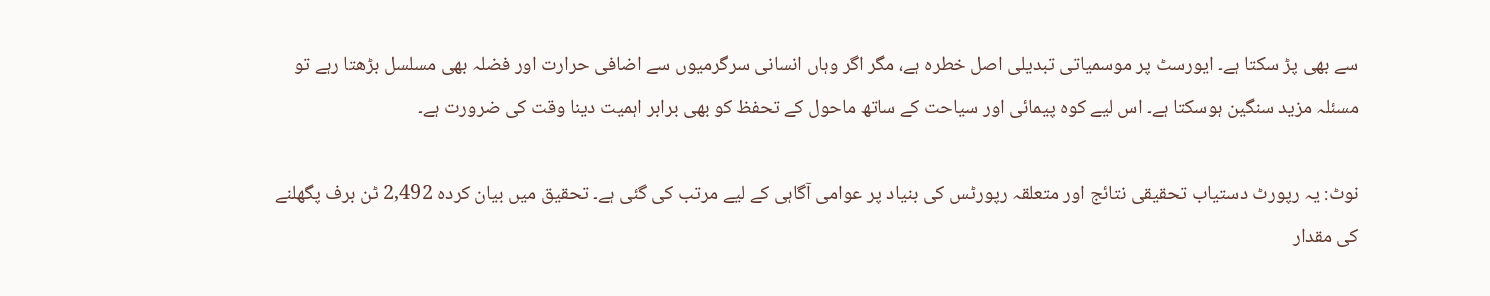سے بھی پڑ سکتا ہے۔ ایورسٹ پر موسمیاتی تبدیلی اصل خطرہ ہے، مگر اگر وہاں انسانی سرگرمیوں سے اضافی حرارت اور فضلہ بھی مسلسل بڑھتا رہے تو مسئلہ مزید سنگین ہوسکتا ہے۔ اس لیے کوہ پیمائی اور سیاحت کے ساتھ ماحول کے تحفظ کو بھی برابر اہمیت دینا وقت کی ضرورت ہے۔

نوٹ: یہ رپورٹ دستیاب تحقیقی نتائج اور متعلقہ رپورٹس کی بنیاد پر عوامی آگاہی کے لیے مرتب کی گئی ہے۔ تحقیق میں بیان کردہ 2,492 ٹن برف پگھلنے کی مقدار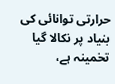حرارتی توانائی کی بنیاد پر نکالا گیا تخمینہ ہے،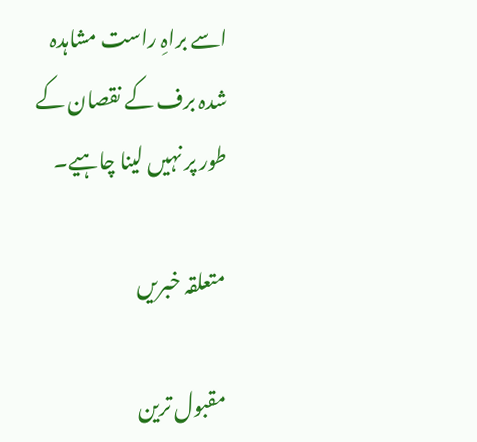اسے براہِ راست مشاہدہ شدہ برف کے نقصان کے طور پر نہیں لینا چاہیے۔

متعلقہ خبریں

مقبول ترین